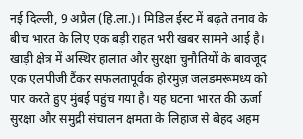नई दिल्ली, 9 अप्रैल (हि.ला.)। मिडिल ईस्ट में बढ़ते तनाव के बीच भारत के लिए एक बड़ी राहत भरी खबर सामने आई है। खाड़ी क्षेत्र में अस्थिर हालात और सुरक्षा चुनौतियों के बावजूद एक एलपीजी टैंकर सफलतापूर्वक होरमुज़ जलडमरूमध्य को पार करते हुए मुंबई पहुंच गया है। यह घटना भारत की ऊर्जा सुरक्षा और समुद्री संचालन क्षमता के लिहाज से बेहद अहम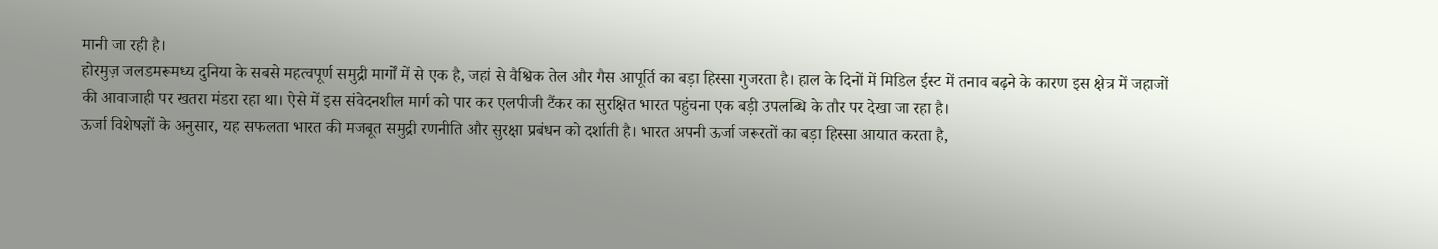मानी जा रही है।
होरमुज़ जलडमरूमध्य दुनिया के सबसे महत्वपूर्ण समुद्री मार्गों में से एक है, जहां से वैश्विक तेल और गैस आपूर्ति का बड़ा हिस्सा गुजरता है। हाल के दिनों में मिडिल ईस्ट में तनाव बढ़ने के कारण इस क्षेत्र में जहाजों की आवाजाही पर खतरा मंडरा रहा था। ऐसे में इस संवेदनशील मार्ग को पार कर एलपीजी टैंकर का सुरक्षित भारत पहुंचना एक बड़ी उपलब्धि के तौर पर देखा जा रहा है।
ऊर्जा विशेषज्ञों के अनुसार, यह सफलता भारत की मजबूत समुद्री रणनीति और सुरक्षा प्रबंधन को दर्शाती है। भारत अपनी ऊर्जा जरूरतों का बड़ा हिस्सा आयात करता है,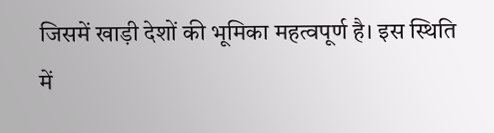जिसमें खाड़ी देशों की भूमिका महत्वपूर्ण है। इस स्थिति में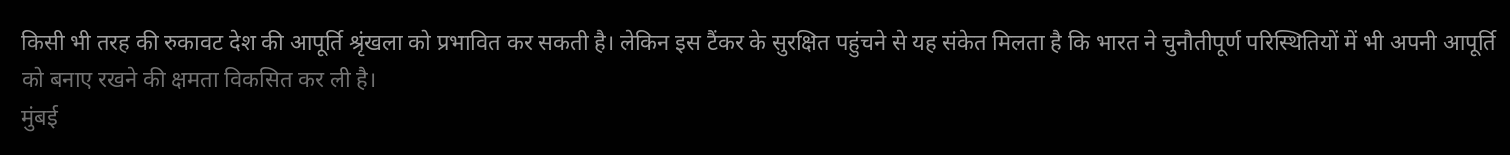किसी भी तरह की रुकावट देश की आपूर्ति श्रृंखला को प्रभावित कर सकती है। लेकिन इस टैंकर के सुरक्षित पहुंचने से यह संकेत मिलता है कि भारत ने चुनौतीपूर्ण परिस्थितियों में भी अपनी आपूर्ति को बनाए रखने की क्षमता विकसित कर ली है।
मुंबई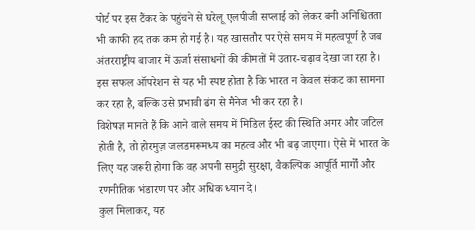पोर्ट पर इस टैंकर के पहुंचने से घरेलू एलपीजी सप्लाई को लेकर बनी अनिश्चितता भी काफी हद तक कम हो गई है। यह खासतौर पर ऐसे समय में महत्वपूर्ण है जब अंतरराष्ट्रीय बाजार में ऊर्जा संसाधनों की कीमतों में उतार-चढ़ाव देखा जा रहा है। इस सफल ऑपरेशन से यह भी स्पष्ट होता है कि भारत न केवल संकट का सामना कर रहा है, बल्कि उसे प्रभावी ढंग से मैनेज भी कर रहा है।
विशेषज्ञ मानते हैं कि आने वाले समय में मिडिल ईस्ट की स्थिति अगर और जटिल होती है, तो होरमुज़ जलडमरूमध्य का महत्व और भी बढ़ जाएगा। ऐसे में भारत के लिए यह जरूरी होगा कि वह अपनी समुद्री सुरक्षा, वैकल्पिक आपूर्ति मार्गों और रणनीतिक भंडारण पर और अधिक ध्यान दे।
कुल मिलाकर, यह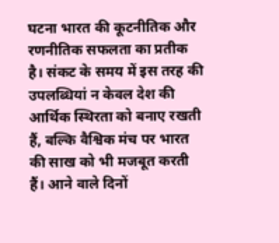घटना भारत की कूटनीतिक और रणनीतिक सफलता का प्रतीक है। संकट के समय में इस तरह की उपलब्धियां न केवल देश की आर्थिक स्थिरता को बनाए रखती हैं, बल्कि वैश्विक मंच पर भारत की साख को भी मजबूत करती हैं। आने वाले दिनों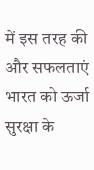में इस तरह की और सफलताएं भारत को ऊर्जा सुरक्षा के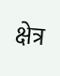क्षेत्र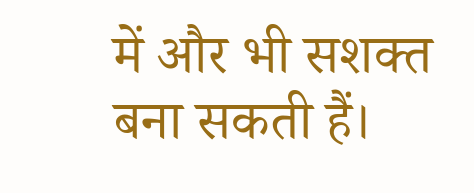में और भी सशक्त बना सकती हैं।